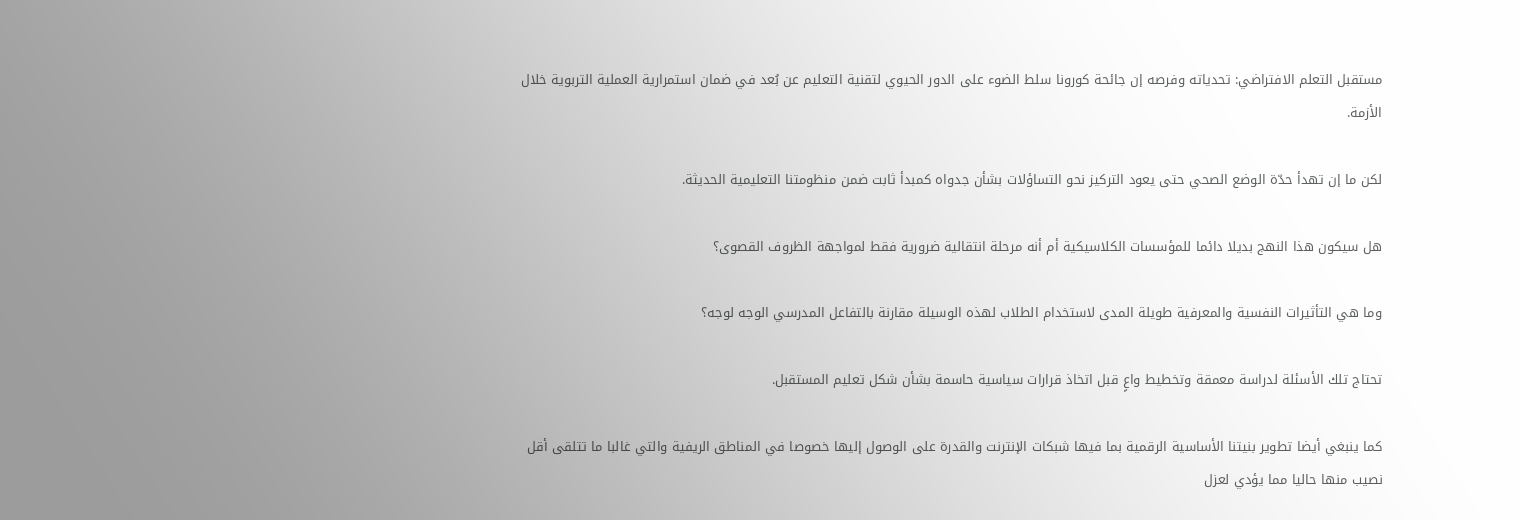مستقبل التعلم الافتراضي: تحدياته وفرصه إن جائحة كورونا سلط الضوء على الدور الحيوي لتقنية التعليم عن بُعد في ضمان استمرارية العملية التربوية خلال الأزمة.

لكن ما إن تهدأ حدّة الوضع الصحي حتى يعود التركيز نحو التساؤلات بشأن جدواه كمبدأ ثابت ضمن منظومتنا التعليمية الحديثة.

هل سيكون هذا النهج بديلا دائما للمؤسسات الكلاسيكية أم أنه مرحلة انتقالية ضرورية فقط لمواجهة الظروف القصوى؟

وما هي التأثيرات النفسية والمعرفية طويلة المدى لاستخدام الطلاب لهذه الوسيلة مقارنة بالتفاعل المدرسي الوجه لوجه؟

تحتاج تلك الأسئلة لدراسة معمقة وتخطيط واعٍ قبل اتخاذ قرارات سياسية حاسمة بشأن شكل تعليم المستقبل.

كما ينبغي أيضا تطوير بنيتنا الأساسية الرقمية بما فيها شبكات الإنترنت والقدرة على الوصول إليها خصوصا في المناطق الريفية والتي غالبا ما تتلقى أقل نصيب منها حاليا مما يؤدي لعزل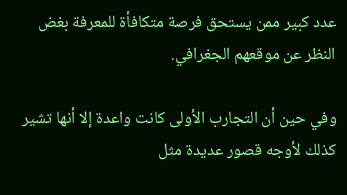عدد كبير ممن يستحق فرصة متكافأة للمعرفة بغض النظر عن موقعهم الجغرافي.

وفي حين أن التجارب الأولى كانت واعدة إلا أنها تشير كذلك لأوجه قصور عديدة مثل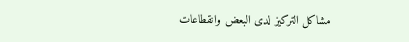مشاكل التركيز لدى البعض وانقطاعات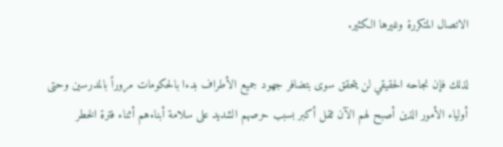الاتصال المتكررة وغيرها الكثير.

لذلك فإن نجاحه الحقيقي لن يتحقق سوى بتضافر جهود جميع الأطراف بدءا بالحكومات مروراً بالمدرسين وحتى أولياء الأمور الذين أصبح لهم الآن ثقل أكبر بسبب حرصهم الشديد على سلامة أبناءهم أثناء فترة الخطر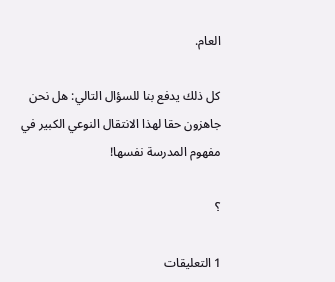العام.

كل ذلك يدفع بنا للسؤال التالي: هل نحن جاهزون حقا لهذا الانتقال النوعي الكبير في مفهوم المدرسة نفسها!

؟

1 التعليقات